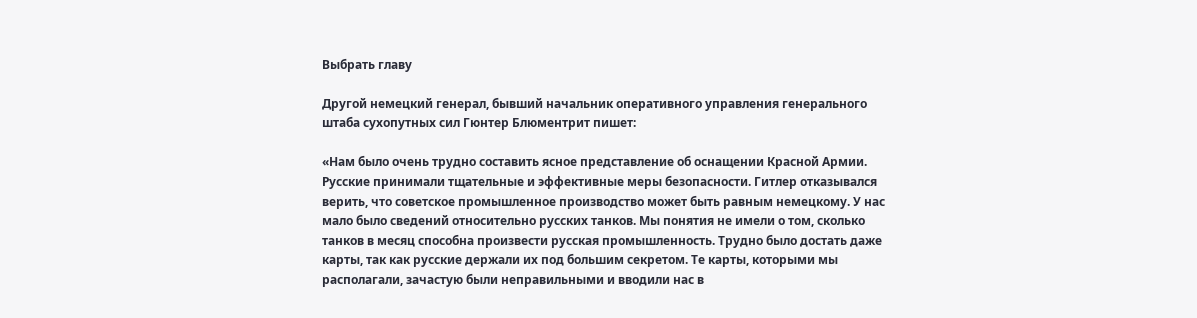Выбрать главу

Другой немецкий генерал, бывший начальник оперативного управления генерального штаба сухопутных сил Гюнтер Блюментрит пишет:

«Нам было очень трудно составить ясное представление об оснащении Красной Армии. Русские принимали тщательные и эффективные меры безопасности. Гитлер отказывался верить, что советское промышленное производство может быть равным немецкому. У нас мало было сведений относительно русских танков. Мы понятия не имели о том, сколько танков в месяц способна произвести русская промышленность. Трудно было достать даже карты, так как русские держали их под большим секретом. Те карты, которыми мы располагали, зачастую были неправильными и вводили нас в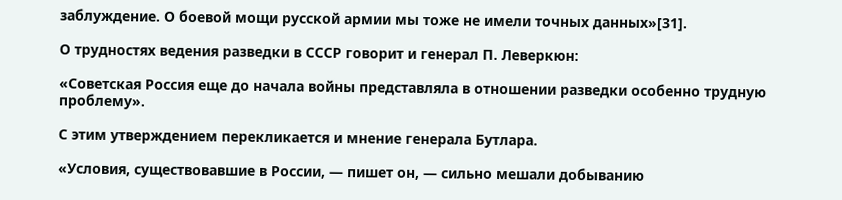заблуждение. О боевой мощи русской армии мы тоже не имели точных данных»[31].

О трудностях ведения разведки в СССР говорит и генерал П. Леверкюн:

«Советская Россия еще до начала войны представляла в отношении разведки особенно трудную проблему».

С этим утверждением перекликается и мнение генерала Бутлара.

«Условия, существовавшие в России, — пишет он, — сильно мешали добыванию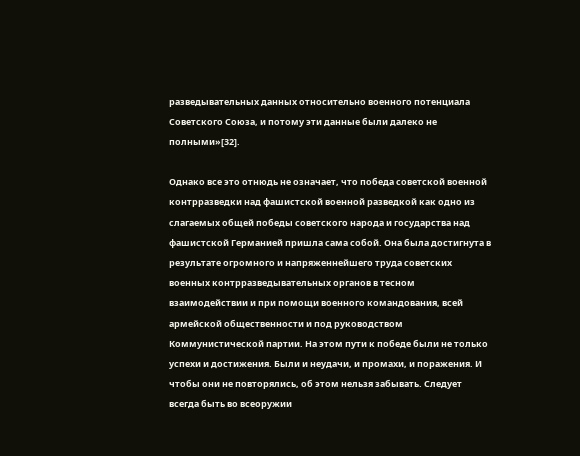разведывательных данных относительно военного потенциала Советского Союза, и потому эти данные были далеко не полными»[32].

Однако все это отнюдь не означает, что победа советской военной контрразведки над фашистской военной разведкой как одно из слагаемых общей победы советского народа и государства над фашистской Германией пришла сама собой. Она была достигнута в результате огромного и напряженнейшего труда советских военных контрразведывательных органов в тесном взаимодействии и при помощи военного командования, всей армейской общественности и под руководством Коммунистической партии. На этом пути к победе были не только успехи и достижения. Были и неудачи, и промахи, и поражения. И чтобы они не повторялись, об этом нельзя забывать. Следует всегда быть во всеоружии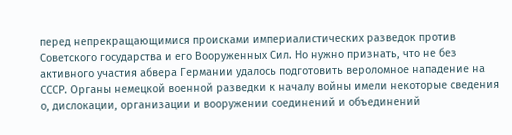перед непрекращающимися происками империалистических разведок против Советского государства и его Вооруженных Сил. Но нужно признать, что не без активного участия абвера Германии удалось подготовить вероломное нападение на СССР. Органы немецкой военной разведки к началу войны имели некоторые сведения о, дислокации, организации и вооружении соединений и объединений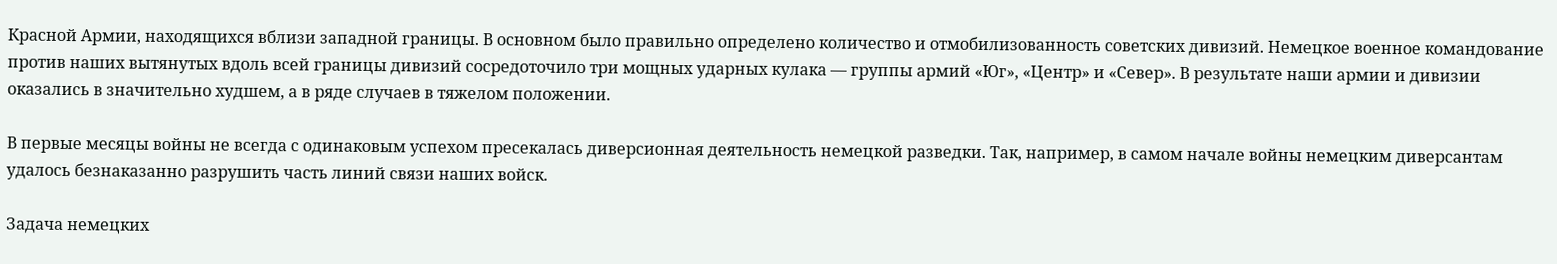Красной Армии, находящихся вблизи западной границы. В основном было правильно определено количество и отмобилизованность советских дивизий. Немецкое военное командование против наших вытянутых вдоль всей границы дивизий сосредоточило три мощных ударных кулака — группы армий «Юг», «Центр» и «Север». В результате наши армии и дивизии оказались в значительно худшем, а в ряде случаев в тяжелом положении.

В первые месяцы войны не всегда с одинаковым успехом пресекалась диверсионная деятельность немецкой разведки. Так, например, в самом начале войны немецким диверсантам удалось безнаказанно разрушить часть линий связи наших войск.

Задача немецких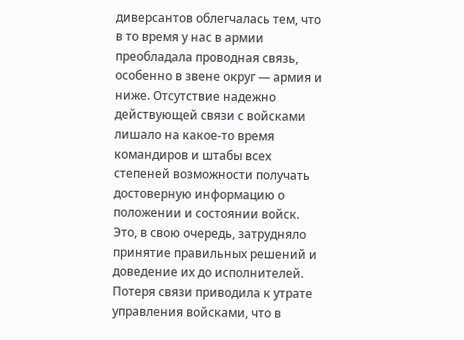диверсантов облегчалась тем, что в то время у нас в армии преобладала проводная связь, особенно в звене округ — армия и ниже. Отсутствие надежно действующей связи с войсками лишало на какое-то время командиров и штабы всех степеней возможности получать достоверную информацию о положении и состоянии войск. Это, в свою очередь, затрудняло принятие правильных решений и доведение их до исполнителей. Потеря связи приводила к утрате управления войсками, что в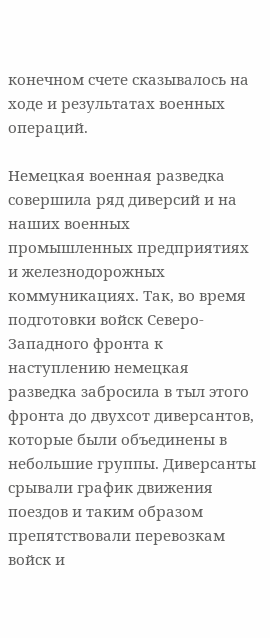конечном счете сказывалось на ходе и результатах военных операций.

Немецкая военная разведка совершила ряд диверсий и на наших военных промышленных предприятиях и железнодорожных коммуникациях. Так, во время подготовки войск Северо-Западного фронта к наступлению немецкая разведка забросила в тыл этого фронта до двухсот диверсантов, которые были объединены в небольшие группы. Диверсанты срывали график движения поездов и таким образом препятствовали перевозкам войск и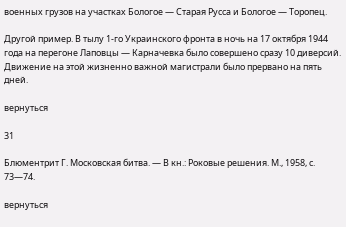военных грузов на участках Бологое — Старая Русса и Бологое — Торопец.

Другой пример. В тылу 1-го Украинского фронта в ночь на 17 октября 1944 года на перегоне Лаповцы — Карначевка было совершено сразу 10 диверсий. Движение на этой жизненно важной магистрали было прервано на пять дней.

вернуться

31

Блюментрит Г. Московская битва. — В кн.: Роковые решения. М., 1958, с. 73—74.

вернуться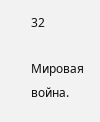32

Мировая война.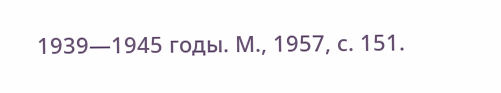1939—1945 годы. М., 1957, с. 151.